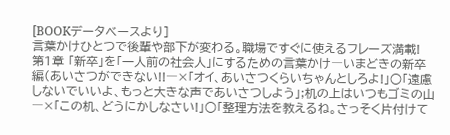[BOOKデータベースより]
言葉かけひとつで後輩や部下が変わる。職場ですぐに使えるフレーズ満載!
第1章 「新卒」を「一人前の社会人」にするための言葉かけ―いまどきの新卒編(あいさつができない!!―×「オイ、あいさつくらいちゃんとしろよ!」○「遠慮しないでいいよ、もっと大きな声であいさつしよう」;机の上はいつもゴミの山―×「この机、どうにかしなさい!」○「整理方法を教えるね。さっそく片付けて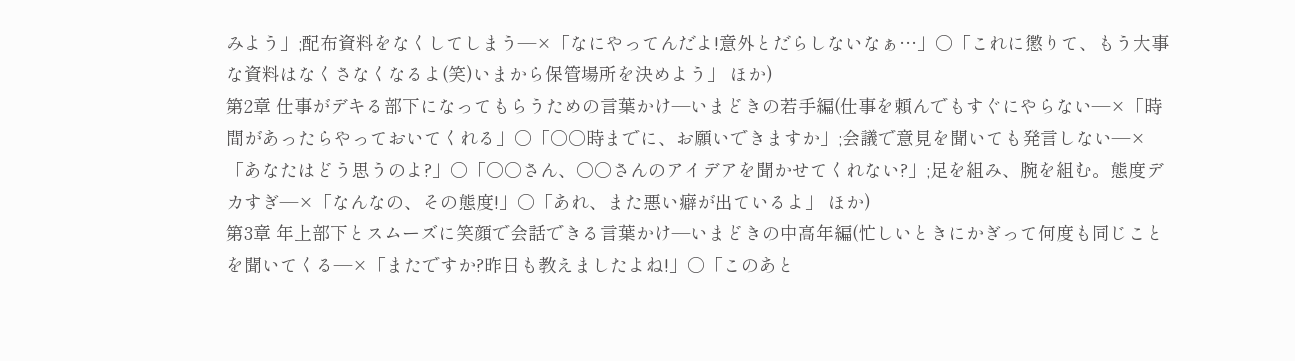みよう」;配布資料をなくしてしまう―×「なにやってんだよ!意外とだらしないなぁ…」○「これに懲りて、もう大事な資料はなくさなくなるよ(笑)いまから保管場所を決めよう」 ほか)
第2章 仕事がデキる部下になってもらうための言葉かけ―いまどきの若手編(仕事を頼んでもすぐにやらない―×「時間があったらやっておいてくれる」○「○○時までに、お願いできますか」;会議で意見を聞いても発言しない―×「あなたはどう思うのよ?」○「○○さん、○○さんのアイデアを聞かせてくれない?」;足を組み、腕を組む。態度デカすぎ―×「なんなの、その態度!」○「あれ、また悪い癖が出ているよ」 ほか)
第3章 年上部下とスムーズに笑顔で会話できる言葉かけ―いまどきの中高年編(忙しいときにかぎって何度も同じことを聞いてくる―×「またですか?昨日も教えましたよね!」○「このあと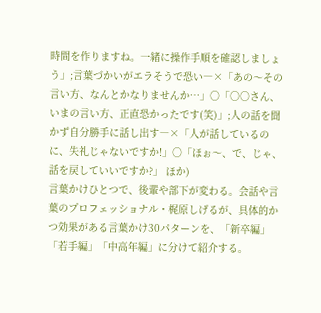時間を作りますね。一緒に操作手順を確認しましょう」;言葉づかいがエラそうで恐い―×「あの〜その言い方、なんとかなりませんか…」○「○○さん、いまの言い方、正直恐かったです(笑)」;人の話を聞かず自分勝手に話し出す―×「人が話しているのに、失礼じゃないですか!」○「ほぉ〜、で、じゃ、話を戻していいですか?」 ほか)
言葉かけひとつで、後輩や部下が変わる。会話や言葉のプロフェッショナル・梶原しげるが、具体的かつ効果がある言葉かけ30パターンを、「新卒編」「若手編」「中高年編」に分けて紹介する。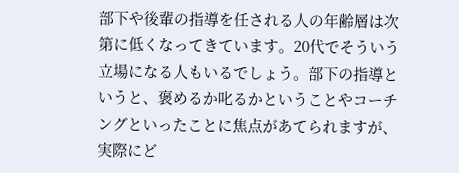部下や後輩の指導を任される人の年齢層は次第に低くなってきています。20代でそういう立場になる人もいるでしょう。部下の指導というと、褒めるか叱るかということやコーチングといったことに焦点があてられますが、実際にど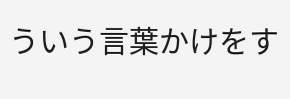ういう言葉かけをす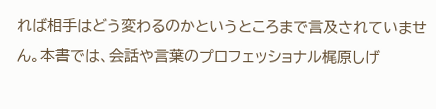れば相手はどう変わるのかというところまで言及されていません。本書では、会話や言葉のプロフェッショナル梶原しげ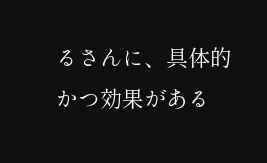るさんに、具体的かつ効果がある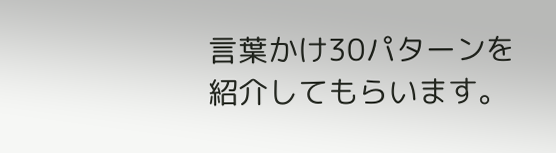言葉かけ30パターンを紹介してもらいます。